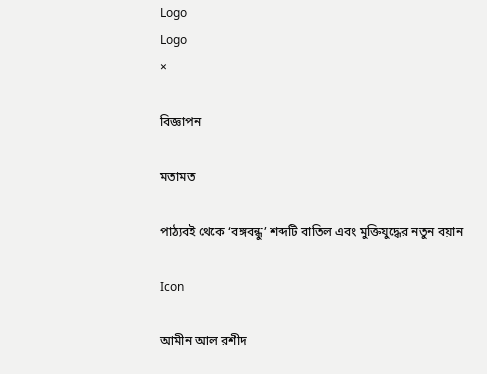Logo
Logo
×

বিজ্ঞাপন

মতামত

পাঠ্যবই থেকে ‘বঙ্গবন্ধু’ শব্দটি বাতিল এবং মুক্তিযুদ্ধের নতুন বয়ান

Icon

আমীন আল রশীদ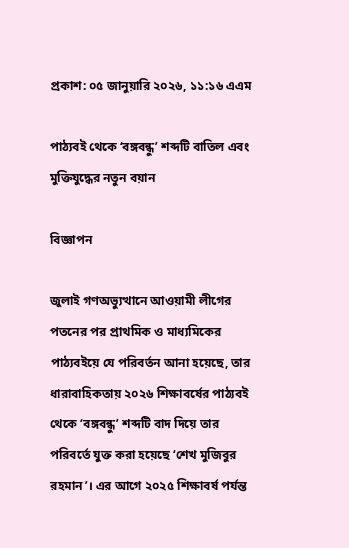প্রকাশ: ০৫ জানুয়ারি ২০২৬, ১১:১৬ এএম

পাঠ্যবই থেকে ‘বঙ্গবন্ধু’ শব্দটি বাতিল এবং মুক্তিযুদ্ধের নতুন বয়ান

বিজ্ঞাপন

জুলাই গণঅভ্যুত্থানে আওয়ামী লীগের পতনের পর প্রাথমিক ও মাধ্যমিকের পাঠ্যবইয়ে যে পরিবর্তন আনা হয়েছে, তার ধারাবাহিকতায় ২০২৬ শিক্ষাবর্ষের পাঠ্যবই থেকে ‘বঙ্গবন্ধু’ শব্দটি বাদ দিয়ে তার পরিবর্তে যুক্ত করা হয়েছে ‘শেখ মুজিবুর রহমান’। এর আগে ২০২৫ শিক্ষাবর্ষ পর্যন্ত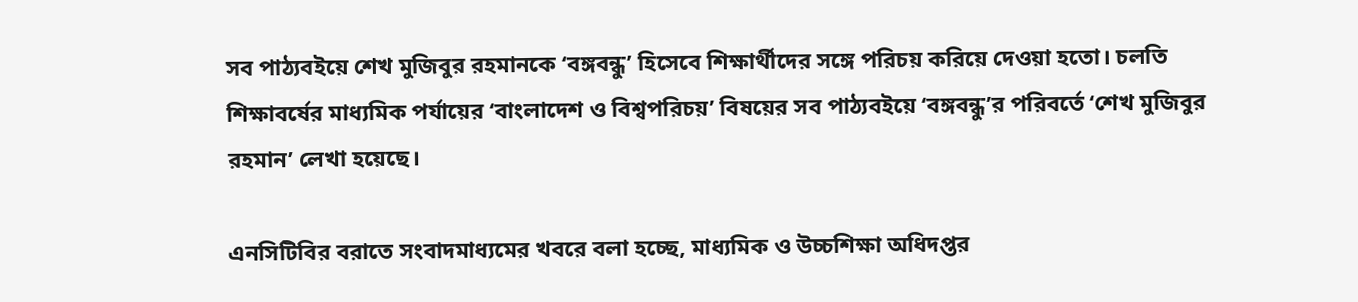সব পাঠ্যবইয়ে শেখ মুজিবুর রহমানকে ‘বঙ্গবন্ধু’ হিসেবে শিক্ষার্থীদের সঙ্গে পরিচয় করিয়ে দেওয়া হতো। চলতি শিক্ষাবর্ষের মাধ্যমিক পর্যায়ের ‘বাংলাদেশ ও বিশ্বপরিচয়’ বিষয়ের সব পাঠ্যবইয়ে ‘বঙ্গবন্ধু’র পরিবর্তে ‘শেখ মুজিবুর রহমান’ লেখা হয়েছে।

এনসিটিবির বরাতে সংবাদমাধ্যমের খবরে বলা হচ্ছে, মাধ্যমিক ও উচ্চশিক্ষা অধিদপ্তর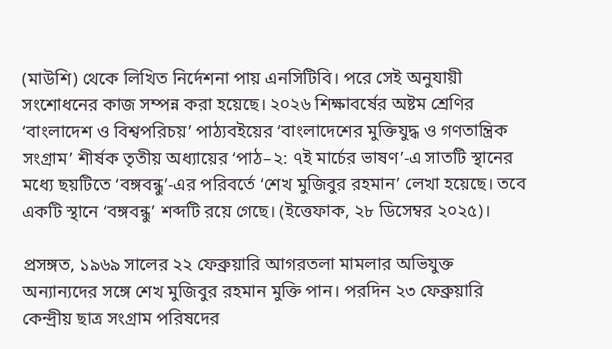(মাউশি) থেকে লিখিত নির্দেশনা পায় এনসিটিবি। পরে সেই অনুযায়ী সংশোধনের কাজ সম্পন্ন করা হয়েছে। ২০২৬ শিক্ষাবর্ষের অষ্টম শ্রেণির ‘বাংলাদেশ ও বিশ্বপরিচয়’ পাঠ্যবইয়ের ‘বাংলাদেশের মুক্তিযুদ্ধ ও গণতান্ত্রিক সংগ্রাম’ শীর্ষক তৃতীয় অধ্যায়ের ‘পাঠ–২: ৭ই মার্চের ভাষণ’-এ সাতটি স্থানের মধ্যে ছয়টিতে ‘বঙ্গবন্ধু’-এর পরিবর্তে ‘শেখ মুজিবুর রহমান’ লেখা হয়েছে। তবে একটি স্থানে ‘বঙ্গবন্ধু’ শব্দটি রয়ে গেছে। (ইত্তেফাক, ২৮ ডিসেম্বর ২০২৫)।

প্রসঙ্গত, ১৯৬৯ সালের ২২ ফেব্রুয়ারি আগরতলা মামলার অভিযুক্ত অন্যান্যদের সঙ্গে শেখ মুজিবুর রহমান মুক্তি পান। পরদিন ২৩ ফেব্রুয়ারি কেন্দ্রীয় ছাত্র সংগ্রাম পরিষদের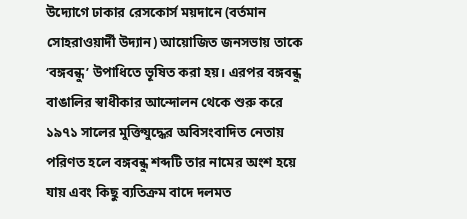উদ্যোগে ঢাকার রেসকোর্স ময়দানে (বর্তমান সোহরাওয়ার্দী উদ্যান) আয়োজিত জনসভায় তাকে ‘বঙ্গবন্ধু’ উপাধিতে ভূষিত করা হয়। এরপর বঙ্গবন্ধু বাঙালির স্বাধীকার আন্দোলন থেকে শুরু করে ১৯৭১ সালের মুক্তিযুদ্ধের অবিসংবাদিত নেতায় পরিণত হলে বঙ্গবন্ধু শব্দটি তার নামের অংশ হয়ে যায় এবং কিছু ব্যতিক্রম বাদে দলমত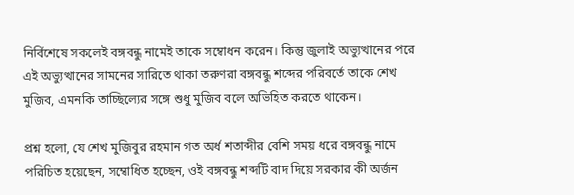নির্বিশেষে সকলেই বঙ্গবন্ধু নামেই তাকে সম্বোধন করেন। কিন্তু জুলাই অভ্যুত্থানের পরে এই অভ্যুত্থানের সামনের সারিতে থাকা তরুণরা বঙ্গবন্ধু শব্দের পরিবর্তে তাকে শেখ মুজিব, এমনকি তাচ্ছিল্যের সঙ্গে শুধু মুজিব বলে অভিহিত করতে থাকেন।

প্রশ্ন হলো, যে শেখ মুজিবুর রহমান গত অর্ধ শতাব্দীর বেশি সময় ধরে বঙ্গবন্ধু নামে পরিচিত হয়েছেন, সম্বোধিত হচ্ছেন, ওই বঙ্গবন্ধু শব্দটি বাদ দিয়ে সরকার কী অর্জন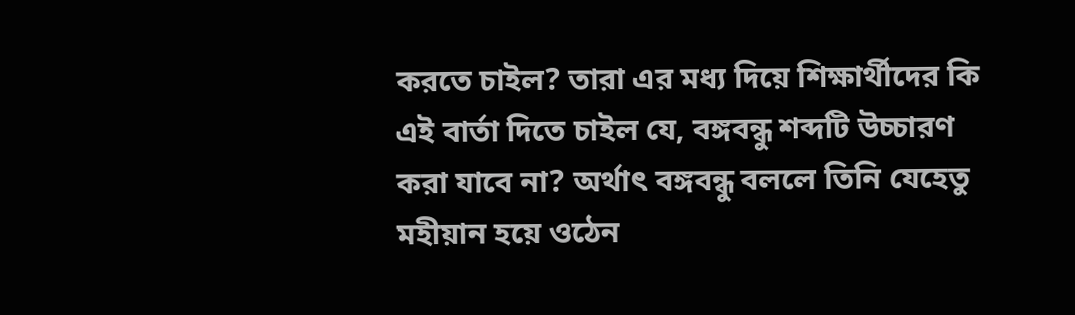করতে চাইল? তারা এর মধ্য দিয়ে শিক্ষার্থীদের কি এই বার্তা দিতে চাইল যে, বঙ্গবন্ধু শব্দটি উচ্চারণ করা যাবে না? অর্থাৎ বঙ্গবন্ধু বললে তিনি যেহেতু মহীয়ান হয়ে ওঠেন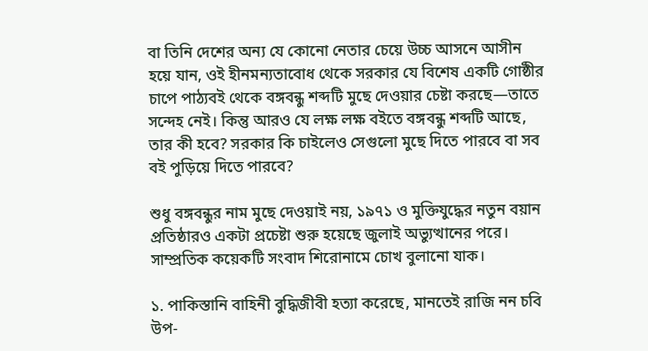বা তিনি দেশের অন্য যে কোনো নেতার চেয়ে উচ্চ আসনে আসীন হয়ে যান, ওই হীনমন্যতাবোধ থেকে সরকার যে বিশেষ একটি গোষ্ঠীর চাপে পাঠ্যবই থেকে বঙ্গবন্ধু শব্দটি মুছে দেওয়ার চেষ্টা করছে—তাতে সন্দেহ নেই। কিন্তু আরও যে লক্ষ লক্ষ বইতে বঙ্গবন্ধু শব্দটি আছে, তার কী হবে? সরকার কি চাইলেও সেগুলো মুছে দিতে পারবে বা সব বই পুড়িয়ে দিতে পারবে?

শুধু বঙ্গবন্ধুর নাম মুছে দেওয়াই নয়, ১৯৭১ ও মুক্তিযুদ্ধের নতুন বয়ান প্রতিষ্ঠারও একটা প্রচেষ্টা শুরু হয়েছে জুলাই অভ্যুত্থানের পরে। সাম্প্রতিক কয়েকটি সংবাদ শিরোনামে চোখ বুলানো যাক।

১. পাকিস্তানি বাহিনী বুদ্ধিজীবী হত্যা করেছে, মানতেই রাজি নন চবি উপ-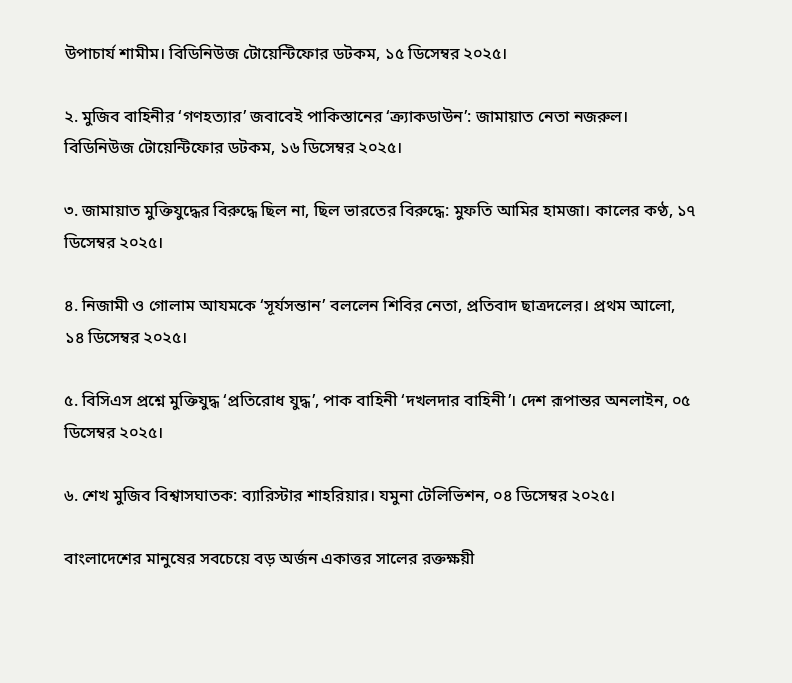উপাচার্য শামীম। বিডিনিউজ টোয়েন্টিফোর ডটকম, ১৫ ডিসেম্বর ২০২৫।

২. মুজিব বাহিনীর ‘গণহত্যার’ জবাবেই পাকিস্তানের ‘ক্র্যাকডাউন’: জামায়াত নেতা নজরুল। বিডিনিউজ টোয়েন্টিফোর ডটকম, ১৬ ডিসেম্বর ২০২৫।

৩. জামায়াত মুক্তিযুদ্ধের বিরুদ্ধে ছিল না, ছিল ভারতের বিরুদ্ধে: মুফতি আমির হামজা। কালের কণ্ঠ, ১৭ ডিসেম্বর ২০২৫।

৪. নিজামী ও গোলাম আযমকে ‘সূর্যসন্তান’ বললেন শিবির নেতা, প্রতিবাদ ছাত্রদলের। প্রথম আলো, ১৪ ডিসেম্বর ২০২৫।

৫. বিসিএস প্রশ্নে মুক্তিযুদ্ধ ‘প্রতিরোধ যুদ্ধ’, পাক বাহিনী ‘দখলদার বাহিনী’। দেশ ‍রূপান্তর অনলাইন, ০৫ ডিসেম্বর ২০২৫।

৬. শেখ মুজিব বিশ্বাসঘাতক: ব্যারিস্টার শাহরিয়ার। যমুনা টেলিভিশন, ০৪ ডিসেম্বর ২০২৫।

বাংলাদেশের মানুষের সবচেয়ে বড় অর্জন একাত্তর সালের রক্তক্ষয়ী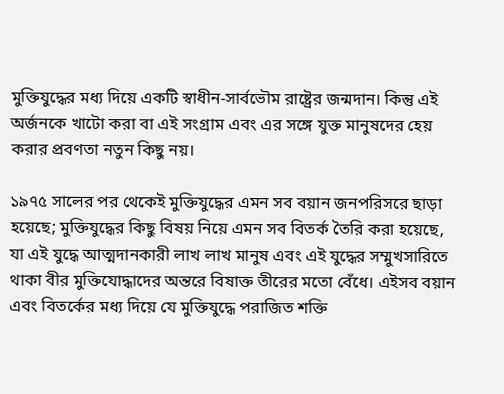মুক্তিযুদ্ধের মধ্য দিয়ে একটি স্বাধীন-সার্বভৌম রাষ্ট্রের জন্মদান। কিন্তু এই অর্জনকে খাটো করা বা এই সংগ্রাম এবং এর সঙ্গে যুক্ত মানুষদের হেয় করার প্রবণতা নতুন কিছু নয়।

১৯৭৫ সালের পর থেকেই মুক্তিযুদ্ধের এমন সব বয়ান জনপরিসরে ছাড়া হয়েছে; মুক্তিযুদ্ধের কিছু বিষয় নিয়ে এমন সব বিতর্ক তৈরি করা হয়েছে, যা এই যুদ্ধে আত্মদানকারী লাখ লাখ মানুষ এবং এই যুদ্ধের সম্মুখসারিতে থাকা বীর মুক্তিযোদ্ধাদের অন্তরে বিষাক্ত তীরের মতো বেঁধে। এইসব বয়ান এবং বিতর্কের মধ্য দিয়ে যে মুক্তিযুদ্ধে পরাজিত শক্তি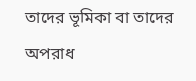তাদের ভূমিকা বা তাদের অপরাধ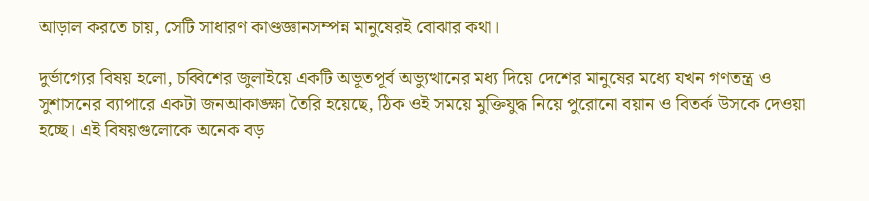আড়াল করতে চায়, সেটি সাধারণ কাণ্ডজ্ঞানসম্পন্ন মানুষেরই বোঝার কথা।

দুর্ভাগ্যের বিষয় হলো, চব্বিশের জুলাইয়ে একটি অভূতপূর্ব অভ্যুত্থানের মধ্য দিয়ে দেশের মানুষের মধ্যে যখন গণতন্ত্র ও সুশাসনের ব্যাপারে একটা জনআকাঙ্ক্ষা তৈরি হয়েছে, ঠিক ওই সময়ে মুক্তিযুদ্ধ নিয়ে পুরোনো বয়ান ও বিতর্ক উসকে দেওয়া হচ্ছে। এই বিষয়গুলোকে অনেক বড়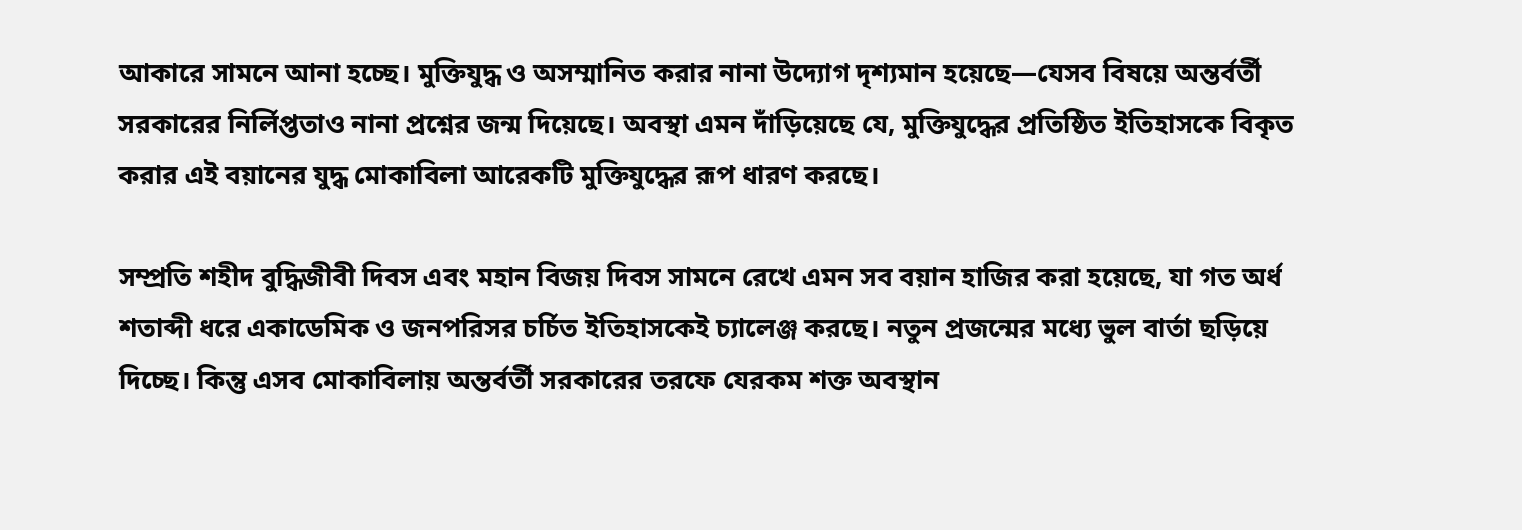আকারে সামনে আনা হচ্ছে। মুক্তিযুদ্ধ ও অসম্মানিত করার নানা উদ্যোগ দৃশ্যমান হয়েছে—যেসব বিষয়ে অন্তর্বর্তী সরকারের নির্লিপ্ততাও নানা প্রশ্নের জন্ম দিয়েছে। অবস্থা এমন দাঁড়িয়েছে যে, মুক্তিযুদ্ধের প্রতিষ্ঠিত ইতিহাসকে বিকৃত করার এই বয়ানের যুদ্ধ মোকাবিলা আরেকটি মুক্তিযুদ্ধের রূপ ধারণ করছে।

সম্প্রতি শহীদ বুদ্ধিজীবী দিবস এবং মহান বিজয় দিবস সামনে রেখে এমন সব বয়ান হাজির করা হয়েছে, যা গত অর্ধ শতাব্দী ধরে একাডেমিক ও জনপরিসর চর্চিত ইতিহাসকেই চ্যালেঞ্জ করছে। নতুন প্রজন্মের মধ্যে ভুল বার্তা ছড়িয়ে দিচ্ছে। কিন্তু এসব মোকাবিলায় অন্তর্বর্তী সরকারের তরফে যেরকম শক্ত অবস্থান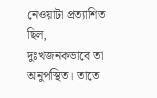নেওয়াটা প্রত্যাশিত ছিল, দুঃখজনকভাবে তা অনুপস্থিত। তাতে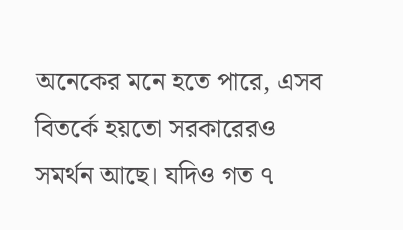অনেকের মনে হতে পারে, এসব বিতর্কে হয়তো সরকারেরও সমর্থন আছে। যদিও গত ৭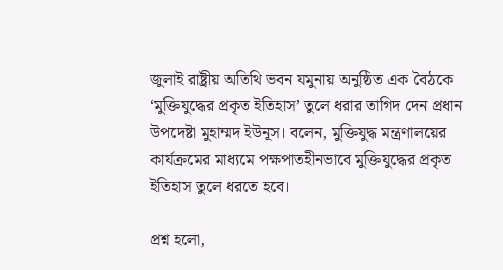জুলাই রাষ্ট্রীয় অতিথি ভবন যমুনায় অনুষ্ঠিত এক বৈঠকে ‘মুক্তিযুদ্ধের প্রকৃত ইতিহাস’ তুলে ধরার তাগিদ দেন প্রধান উপদেষ্টা মুহাম্মদ ইউনূস। বলেন, মুক্তিযুদ্ধ মন্ত্রণালয়ের কার্যক্রমের মাধ্যমে পক্ষপাতহীনভাবে মুক্তিযুদ্ধের প্রকৃত ইতিহাস তুলে ধরতে হবে।

প্রশ্ন হলো,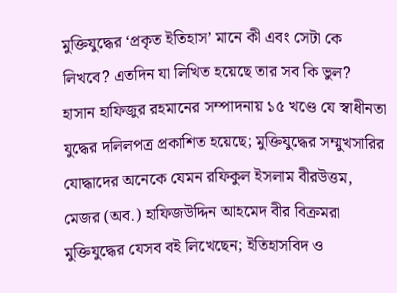মুক্তিযুদ্ধের ‘প্রকৃত ইতিহাস’ মানে কী এবং সেটা কে লিখবে? এতদিন যা লিখিত হয়েছে তার সব কি ভুল? হাসান হাফিজুর রহমানের সম্পাদনায় ১৫ খণ্ডে যে স্বাধীনতা যুদ্ধের দলিলপত্র প্রকাশিত হয়েছে; মুক্তিযুদ্ধের সম্মুখসারির যোদ্ধাদের অনেকে যেমন রফিকুল ইসলাম বীরউত্তম, মেজর (অব.) হাফিজউদ্দিন আহমেদ বীর বিক্রমরা মুক্তিযুদ্ধের যেসব বই লিখেছেন; ইতিহাসবিদ ও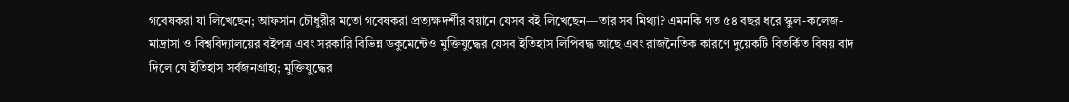গবেষকরা যা লিখেছেন; আফসান চৌধুরীর মতো গবেষকরা প্রত্যক্ষদর্শীর বয়ানে যেসব বই লিখেছেন—তার সব মিথ্যা? এমনকি গত ৫৪ বছর ধরে স্কুল-কলেজ-মাদ্রাসা ও বিশ্ববিদ্যালয়ের বইপত্র এবং সরকারি বিভিন্ন ডকুমেন্টেও মুক্তিযুদ্ধের যেসব ইতিহাস লিপিবদ্ধ আছে এবং রাজনৈতিক কারণে দুয়েকটি বিতর্কিত বিষয় বাদ দিলে যে ইতিহাস সর্বজনগ্রাহ্য; মুক্তিযুদ্ধের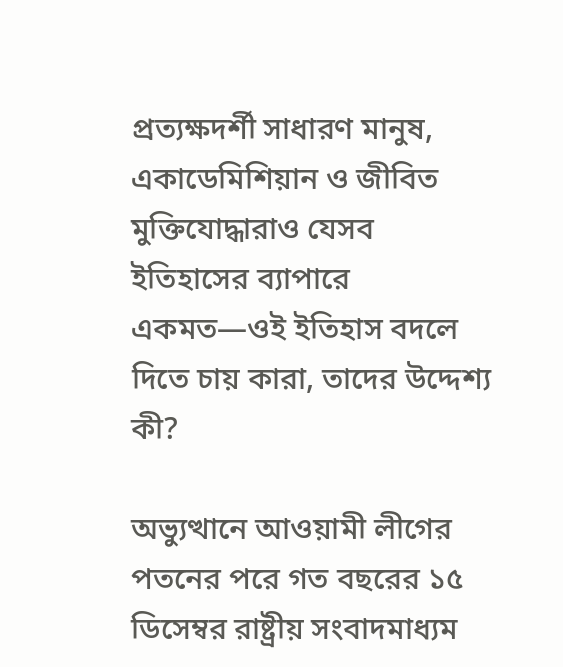প্রত্যক্ষদর্শী সাধারণ মানুষ, একাডেমিশিয়ান ও জীবিত মুক্তিযোদ্ধারাও যেসব ইতিহাসের ব্যাপারে একমত—ওই ইতিহাস বদলে দিতে চায় কারা, তাদের উদ্দেশ্য কী?

অভ্যুত্থানে আওয়ামী লীগের পতনের পরে গত বছরের ১৫ ডিসেম্বর রাষ্ট্রীয় সংবাদমাধ্যম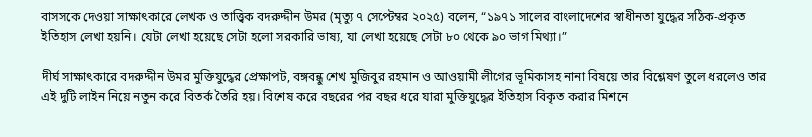বাসসকে দেওয়া সাক্ষাৎকারে লেখক ও তাত্ত্বিক বদরুদ্দীন উমর (মৃত্যু ৭ সেপ্টেম্বর ২০২৫) বলেন, “১৯৭১ সালের বাংলাদেশের স্বাধীনতা যুদ্ধের সঠিক-প্রকৃত ইতিহাস লেখা হয়নি। যেটা লেখা হয়েছে সেটা হলো সরকারি ভাষ্য, যা লেখা হয়েছে সেটা ৮০ থেকে ৯০ ভাগ মিথ্যা।”

দীর্ঘ সাক্ষাৎকারে বদরুদ্দীন উমর মুক্তিযুদ্ধের প্রেক্ষাপট, বঙ্গবন্ধু শেখ মুজিবুর রহমান ও আওয়ামী লীগের ভূমিকাসহ নানা বিষয়ে তার বিশ্লেষণ তুলে ধরলেও তার এই দুটি লাইন নিয়ে নতুন করে বিতর্ক তৈরি হয়। বিশেষ করে বছরের পর বছর ধরে যারা মুক্তিযুদ্ধের ইতিহাস বিকৃত করার মিশনে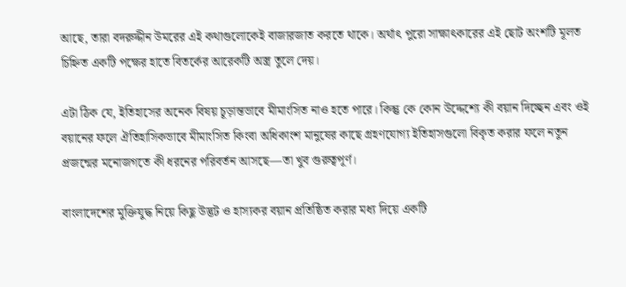আছে, তারা বদরুদ্দীন উমরের এই কথাগুলোকেই বাজারজাত করতে থাকে। অর্থাৎ পুরো সাক্ষাৎকারের এই ছোট অংশটি মূলত চিহ্নিত একটি পক্ষের হাতে বিতর্কের আরেকটি অস্ত্র তুলে দেয়।

এটা ঠিক যে, ইতিহাসের অনেক বিষয় চূড়ান্তভাবে মীমাংসিত নাও হতে পারে। কিন্তু কে কোন উদ্দেশ্যে কী বয়ান দিচ্ছেন এবং ওই বয়ানের ফলে ঐতিহাসিকভাবে মীমাংসিত কিংবা অধিকাংশ মানুষের কাছে গ্রহণযোগ্য ইতিহাসগুলো বিকৃত করার ফলে নতুন প্রজন্মের মনোজগতে কী ধরনের পরিবর্তন আসছে—তা খুব গুরুত্বপূর্ণ।

বাংলাদেশের মুক্তিযুদ্ধ নিয়ে কিছু উদ্ভট ও হাস্যকর বয়ান প্রতিষ্ঠিত করার মধ্য দিয়ে একটি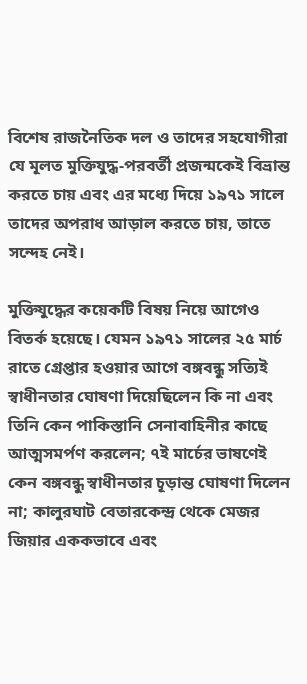বিশেষ রাজনৈতিক দল ও তাদের সহযোগীরা যে মূলত মুক্তিযুদ্ধ-পরবর্তী প্রজন্মকেই বিভ্রান্ত করতে চায় এবং এর মধ্যে দিয়ে ১৯৭১ সালে তাদের অপরাধ আড়াল করতে চায়, তাতে সন্দেহ নেই।

মুক্তিযুদ্ধের কয়েকটি বিষয় নিয়ে আগেও বিতর্ক হয়েছে। যেমন ১৯৭১ সালের ২৫ মার্চ রাতে গ্রেপ্তার হওয়ার আগে বঙ্গবন্ধু সত্যিই স্বাধীনতার ঘোষণা দিয়েছিলেন কি না এবং তিনি কেন পাকিস্তানি সেনাবাহিনীর কাছে আত্মসমর্পণ করলেন; ৭ই মার্চের ভাষণেই কেন বঙ্গবন্ধু স্বাধীনতার চূড়ান্ত ঘোষণা দিলেন না; কালুরঘাট বেতারকেন্দ্র থেকে মেজর জিয়ার এককভাবে এবং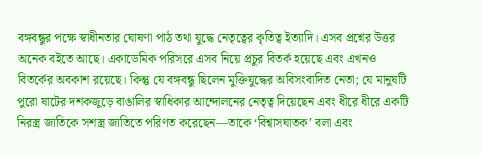বঙ্গবন্ধুর পক্ষে স্বাধীনতার ঘোষণা পাঠ তথা যুদ্ধে নেতৃত্বের কৃতিত্ব ইত্যাদি। এসব প্রশ্নের উত্তর অনেক বইতে আছে। একাডেমিক পরিসরে এসব নিয়ে প্রচুর বিতর্ক হয়েছে এবং এখনও বিতর্কের অবকাশ রয়েছে। কিন্তু যে বঙ্গবন্ধু ছিলেন মুক্তিযুদ্ধের অবিসংবাদিত নেতা; যে মানুষটি পুরো ষাটের দশকজুড়ে বাঙালির স্বাধিকার আন্দোলনের নেতৃত্ব দিয়েছেন এবং ধীরে ধীরে একটি নিরস্ত্র জাতিকে সশস্ত্র জাতিতে পরিণত করেছেন—তাকে ‘বিশ্বাসঘাতক’ বলা এবং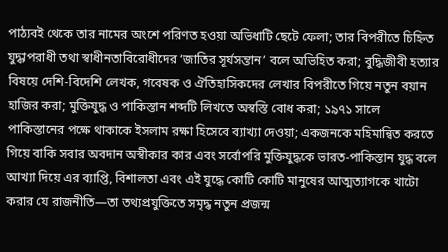পাঠ্যবই থেকে তার নামের অংশে পরিণত হওয়া অভিধাটি ছেটে ফেলা; তার বিপরীতে চিহ্নিত যুদ্ধাপরাধী তথা স্বাধীনতাবিরোধীদের ‘জাতির সূর্যসন্তান’ বলে অভিহিত করা; বুদ্ধিজীবী হত্যার বিষয়ে দেশি-বিদেশি লেখক, গবেষক ও ঐতিহাসিকদের লেখার বিপরীতে গিয়ে নতুন বয়ান হাজির করা; মুক্তিযুদ্ধ ও পাকিস্তান শব্দটি লিখতে অস্বস্তি বোধ করা; ১৯৭১ সালে পাকিস্তানের পক্ষে থাকাকে ইসলাম রক্ষা হিসেবে ব্যাখ্যা দেওয়া; একজনকে মহিমান্বিত করতে গিয়ে বাকি সবার অবদান অস্বীকার কার এবং সর্বোপরি মুক্তিযুদ্ধকে ভারত-পাকিস্তান যুদ্ধ বলে আখ্যা দিয়ে এর ব্যাপ্তি, বিশালতা এবং এই যুদ্ধে কোটি কোটি মানুষের আত্মত্যাগকে খাটো করার যে রাজনীতি—তা তথ্যপ্রযুক্তিতে সমৃদ্ধ নতুন প্রজন্ম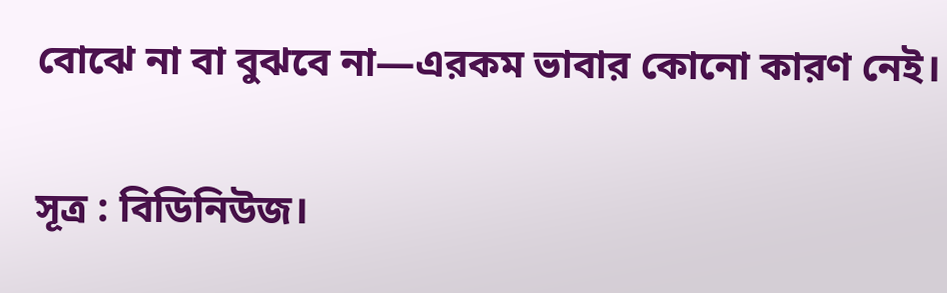বোঝে না বা বুঝবে না—এরকম ভাবার কোনো কারণ নেই।

সূত্র : বিডিনিউজ।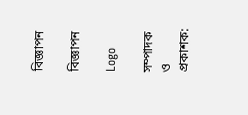বিজ্ঞাপন

বিজ্ঞাপন

Logo

সম্পাদক ও প্রকাশক: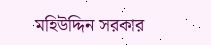মহিউদ্দিন সরকার